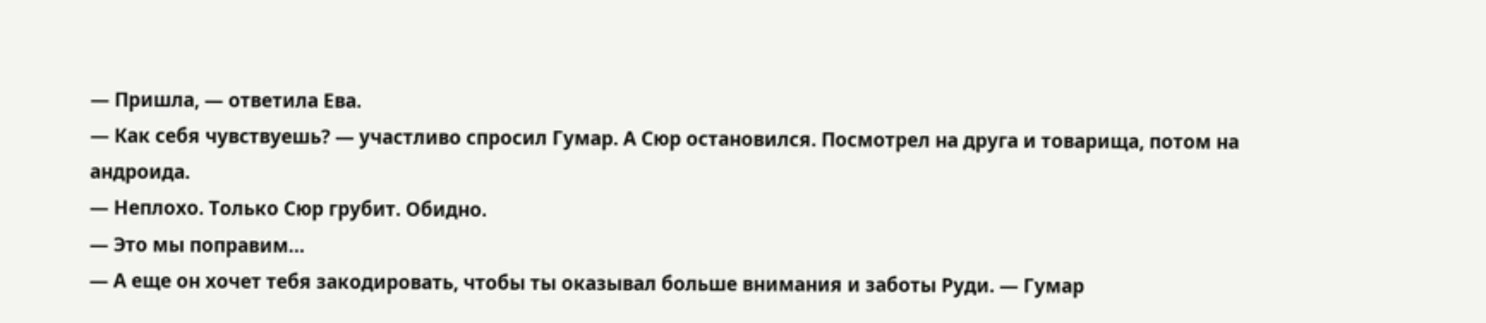— Пришла, — ответила Ева.
— Как себя чувствуешь? — участливо спросил Гумар. А Сюр остановился. Посмотрел на друга и товарища, потом на андроида.
— Неплохо. Только Сюр грубит. Обидно.
— Это мы поправим…
— А еще он хочет тебя закодировать, чтобы ты оказывал больше внимания и заботы Руди. — Гумар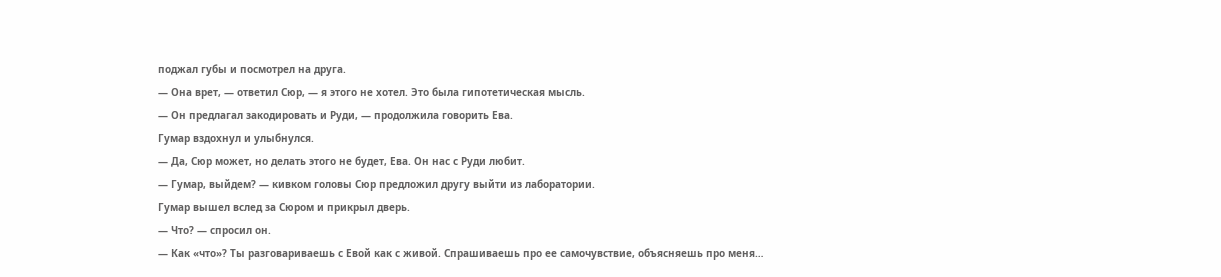поджал губы и посмотрел на друга.
— Она врет, — ответил Сюр, — я этого не хотел. Это была гипотетическая мысль.
— Он предлагал закодировать и Руди, — продолжила говорить Ева.
Гумар вздохнул и улыбнулся.
— Да, Сюр может, но делать этого не будет, Ева. Он нас с Руди любит.
— Гумар, выйдем? — кивком головы Сюр предложил другу выйти из лаборатории.
Гумар вышел вслед за Сюром и прикрыл дверь.
— Что? — спросил он.
— Как «что»? Ты разговариваешь с Евой как с живой. Спрашиваешь про ее самочувствие, объясняешь про меня…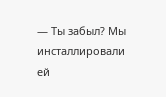— Ты забыл? Мы инсталлировали ей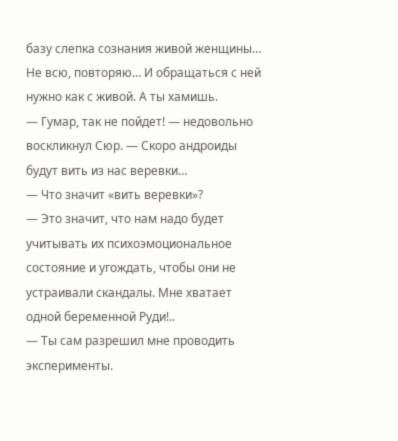базу слепка сознания живой женщины… Не всю, повторяю… И обращаться с ней нужно как с живой. А ты хамишь.
— Гумар, так не пойдет! — недовольно воскликнул Сюр. — Скоро андроиды будут вить из нас веревки…
— Что значит «вить веревки»?
— Это значит, что нам надо будет учитывать их психоэмоциональное состояние и угождать, чтобы они не устраивали скандалы. Мне хватает одной беременной Руди!..
— Ты сам разрешил мне проводить эксперименты.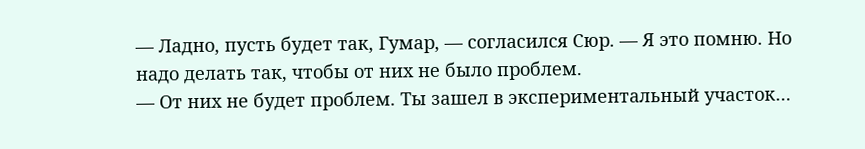— Ладно, пусть будет так, Гумар, — согласился Сюр. — Я это помню. Но надо делать так, чтобы от них не было проблем.
— От них не будет проблем. Ты зашел в экспериментальный участок…